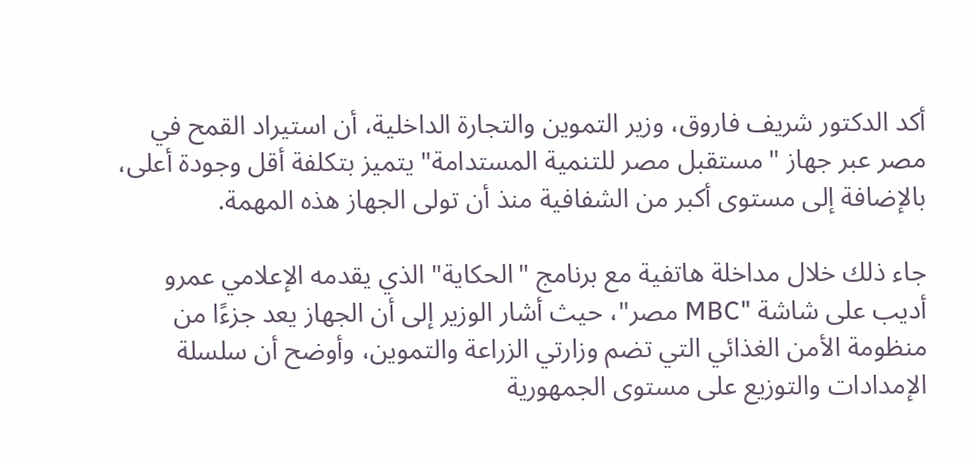أكد الدكتور شريف فاروق، وزير التموين والتجارة الداخلية، أن استيراد القمح في مصر عبر جهاز "مستقبل مصر للتنمية المستدامة" يتميز بتكلفة أقل وجودة أعلى، بالإضافة إلى مستوى أكبر من الشفافية منذ أن تولى الجهاز هذه المهمة.

جاء ذلك خلال مداخلة هاتفية مع برنامج "الحكاية" الذي يقدمه الإعلامي عمرو أديب على شاشة "MBC مصر"، حيث أشار الوزير إلى أن الجهاز يعد جزءًا من منظومة الأمن الغذائي التي تضم وزارتي الزراعة والتموين، وأوضح أن سلسلة الإمدادات والتوزيع على مستوى الجمهورية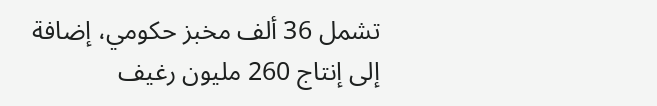تشمل 36 ألف مخبز حكومي، إضافة إلى إنتاج 260 مليون رغيف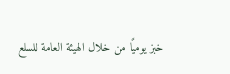خبز يوميًا من خلال الهيئة العامة للسلع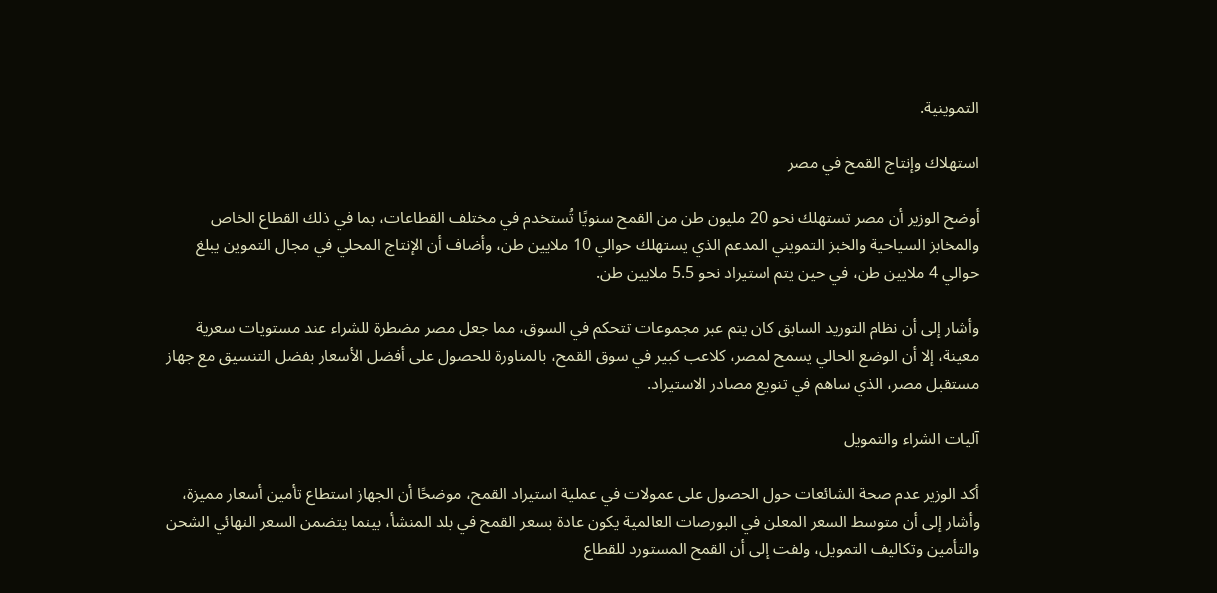التموينية.

استهلاك وإنتاج القمح في مصر

أوضح الوزير أن مصر تستهلك نحو 20 مليون طن من القمح سنويًا تُستخدم في مختلف القطاعات، بما في ذلك القطاع الخاص والمخابز السياحية والخبز التمويني المدعم الذي يستهلك حوالي 10 ملايين طن، وأضاف أن الإنتاج المحلي في مجال التموين يبلغ حوالي 4 ملايين طن، في حين يتم استيراد نحو 5.5 ملايين طن.

وأشار إلى أن نظام التوريد السابق كان يتم عبر مجموعات تتحكم في السوق، مما جعل مصر مضطرة للشراء عند مستويات سعرية معينة، إلا أن الوضع الحالي يسمح لمصر، كلاعب كبير في سوق القمح، بالمناورة للحصول على أفضل الأسعار بفضل التنسيق مع جهاز مستقبل مصر، الذي ساهم في تنويع مصادر الاستيراد.

آليات الشراء والتمويل

أكد الوزير عدم صحة الشائعات حول الحصول على عمولات في عملية استيراد القمح، موضحًا أن الجهاز استطاع تأمين أسعار مميزة، وأشار إلى أن متوسط السعر المعلن في البورصات العالمية يكون عادة بسعر القمح في بلد المنشأ، بينما يتضمن السعر النهائي الشحن والتأمين وتكاليف التمويل، ولفت إلى أن القمح المستورد للقطاع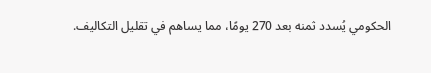الحكومي يُسدد ثمنه بعد 270 يومًا، مما يساهم في تقليل التكاليف.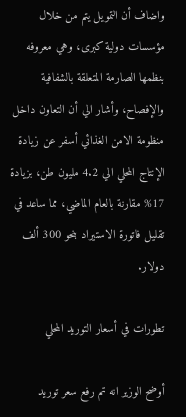واضاف أن التمويل يتم من خلال مؤسسات دولية كبرى، وهي معروفه بنظمها الصارمة المتعلقة بالشفافية والإفصاح، وأشار الي أن التعاون داخل منظومة الامن الغذائي أسفر عن زيادة الإنتاج المحلي الي 4.2 مليون طن، بزيادة 17% مقارنة بالعام الماضي، مما ساعد في تقليل فاتورة الاستيراد بنحو 300 ألف دولار.

تطورات في أسعار التوريد المحلي

أوضح الوزير انه تم رفع سعر توريد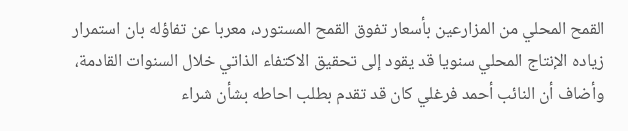القمح المحلي من المزارعين بأسعار تفوق القمح المستورد، معربا عن تفاؤله بان استمرار زياده الإنتاج المحلي سنويا قد يقود إلى تحقيق الاكتفاء الذاتي خلال السنوات القادمة، وأضاف أن النائب أحمد فرغلي كان قد تقدم بطلب احاطه بشأن شراء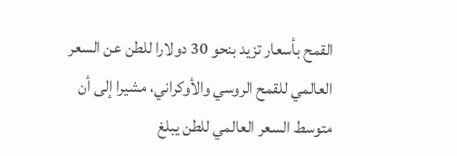القمح بأسعار تزيد بنحو 30 دولارا للطن عن السعر العالمي للقمح الروسي والأوكراني، مشيرا إلى أن متوسط السعر العالمي للطن يبلغ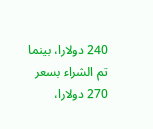240 دولارا، بينما تم الشراء بسعر 270 دولارا،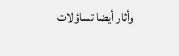وأثار أيضا تساؤلات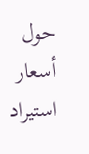حول أسعار استيراد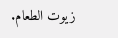زيوت الطعام.